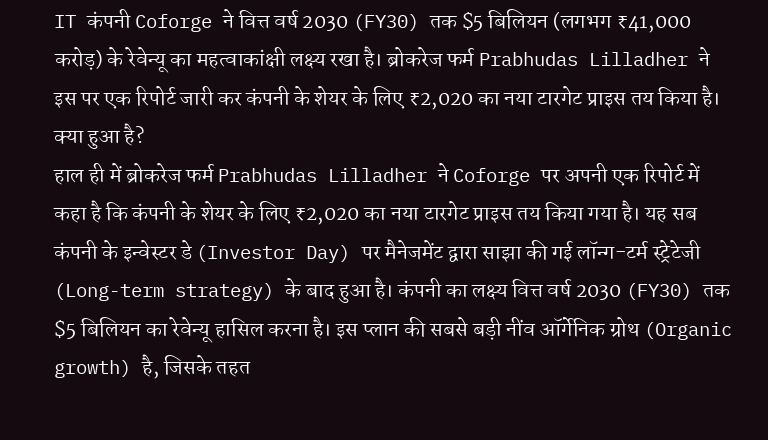IT कंपनी Coforge ने वित्त वर्ष 2030 (FY30) तक $5 बिलियन (लगभग ₹41,000 करोड़) के रेवेन्यू का महत्वाकांक्षी लक्ष्य रखा है। ब्रोकरेज फर्म Prabhudas Lilladher ने इस पर एक रिपोर्ट जारी कर कंपनी के शेयर के लिए ₹2,020 का नया टारगेट प्राइस तय किया है।
क्या हुआ है?
हाल ही में ब्रोकरेज फर्म Prabhudas Lilladher ने Coforge पर अपनी एक रिपोर्ट में कहा है कि कंपनी के शेयर के लिए ₹2,020 का नया टारगेट प्राइस तय किया गया है। यह सब कंपनी के इन्वेस्टर डे (Investor Day) पर मैनेजमेंट द्वारा साझा की गई लॉन्ग-टर्म स्ट्रेटेजी (Long-term strategy) के बाद हुआ है। कंपनी का लक्ष्य वित्त वर्ष 2030 (FY30) तक $5 बिलियन का रेवेन्यू हासिल करना है। इस प्लान की सबसे बड़ी नींव ऑर्गेनिक ग्रोथ (Organic growth) है, जिसके तहत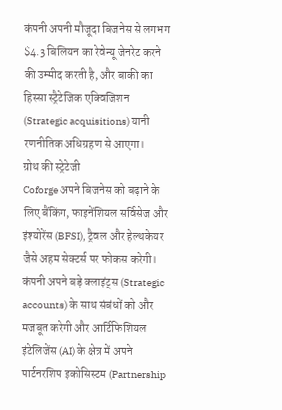कंपनी अपनी मौजूदा बिजनेस से लगभग $4.3 बिलियन का रेवेन्यू जेनरेट करने की उम्मीद करती है, और बाकी का हिस्सा स्ट्रैटेजिक एक्विजिशन (Strategic acquisitions) यानी रणनीतिक अधिग्रहण से आएगा।
ग्रोथ की स्ट्रेटेजी
Coforge अपने बिजनेस को बढ़ाने के लिए बैंकिंग, फाइनेंशियल सर्विसेज और इंश्योरेंस (BFSI), ट्रैवल और हेल्थकेयर जैसे अहम सेक्टर्स पर फोकस करेगी। कंपनी अपने बड़े क्लाइंट्स (Strategic accounts) के साथ संबंधों को और मजबूत करेगी और आर्टिफिशियल इंटेलिजेंस (AI) के क्षेत्र में अपने पार्टनरशिप इकोसिस्टम (Partnership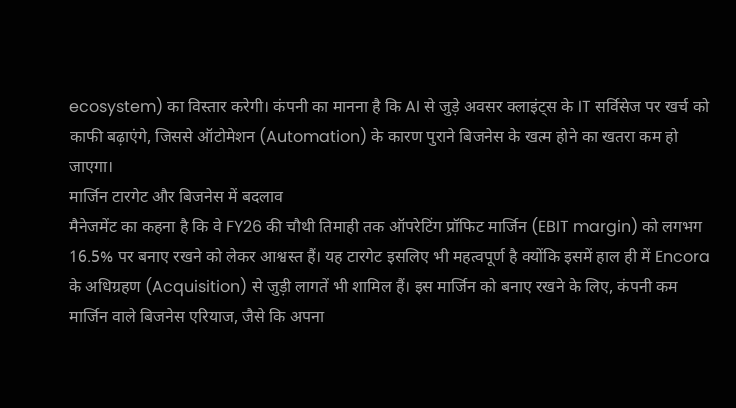ecosystem) का विस्तार करेगी। कंपनी का मानना है कि AI से जुड़े अवसर क्लाइंट्स के IT सर्विसेज पर खर्च को काफी बढ़ाएंगे, जिससे ऑटोमेशन (Automation) के कारण पुराने बिजनेस के खत्म होने का खतरा कम हो जाएगा।
मार्जिन टारगेट और बिजनेस में बदलाव
मैनेजमेंट का कहना है कि वे FY26 की चौथी तिमाही तक ऑपरेटिंग प्रॉफिट मार्जिन (EBIT margin) को लगभग 16.5% पर बनाए रखने को लेकर आश्वस्त हैं। यह टारगेट इसलिए भी महत्वपूर्ण है क्योंकि इसमें हाल ही में Encora के अधिग्रहण (Acquisition) से जुड़ी लागतें भी शामिल हैं। इस मार्जिन को बनाए रखने के लिए, कंपनी कम मार्जिन वाले बिजनेस एरियाज, जैसे कि अपना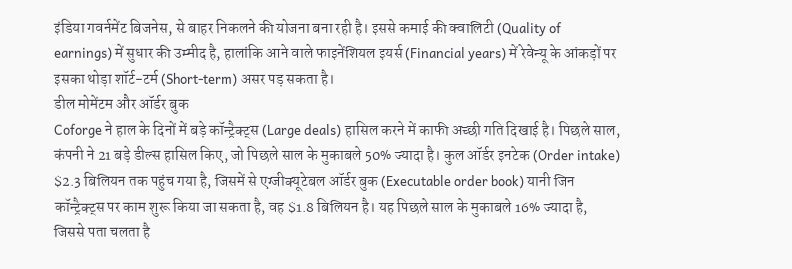इंडिया गवर्नमेंट बिजनेस, से बाहर निकलने की योजना बना रही है। इससे कमाई की क्वालिटी (Quality of earnings) में सुधार की उम्मीद है, हालांकि आने वाले फाइनेंशियल इयर्स (Financial years) में रेवेन्यू के आंकड़ों पर इसका थोड़ा शॉर्ट-टर्म (Short-term) असर पड़ सकता है।
डील मोमेंटम और ऑर्डर बुक
Coforge ने हाल के दिनों में बड़े कॉन्ट्रैक्ट्स (Large deals) हासिल करने में काफी अच्छी गति दिखाई है। पिछले साल, कंपनी ने 21 बड़े डील्स हासिल किए, जो पिछले साल के मुकाबले 50% ज्यादा है। कुल ऑर्डर इनटेक (Order intake) $2.3 बिलियन तक पहुंच गया है, जिसमें से एग्जीक्यूटेबल ऑर्डर बुक (Executable order book) यानी जिन कॉन्ट्रैक्ट्स पर काम शुरू किया जा सकता है, वह $1.8 बिलियन है। यह पिछले साल के मुकाबले 16% ज्यादा है, जिससे पता चलता है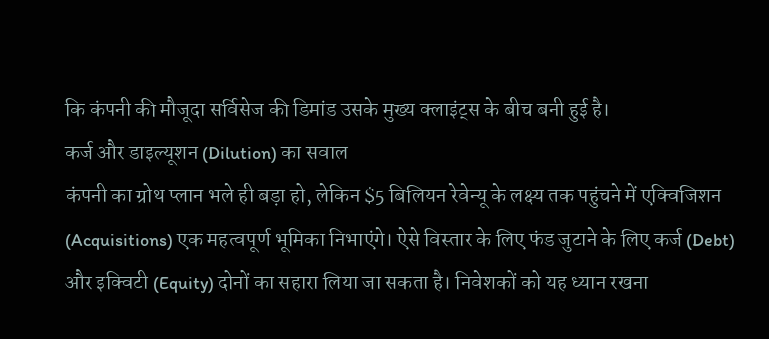कि कंपनी की मौजूदा सर्विसेज की डिमांड उसके मुख्य क्लाइंट्स के बीच बनी हुई है।
कर्ज और डाइल्यूशन (Dilution) का सवाल
कंपनी का ग्रोथ प्लान भले ही बड़ा हो, लेकिन $5 बिलियन रेवेन्यू के लक्ष्य तक पहुंचने में एक्विजिशन (Acquisitions) एक महत्वपूर्ण भूमिका निभाएंगे। ऐसे विस्तार के लिए फंड जुटाने के लिए कर्ज (Debt) और इक्विटी (Equity) दोनों का सहारा लिया जा सकता है। निवेशकों को यह ध्यान रखना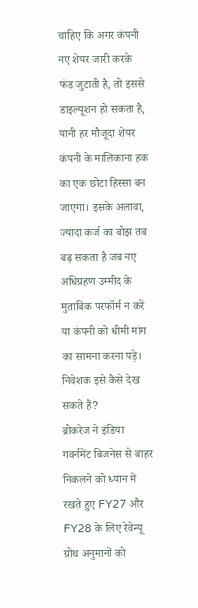चाहिए कि अगर कंपनी नए शेयर जारी करके फंड जुटाती है, तो इससे डाइल्यूशन हो सकता है, यानी हर मौजूदा शेयर कंपनी के मालिकाना हक का एक छोटा हिस्सा बन जाएगा। इसके अलावा, ज्यादा कर्ज का बोझ तब बढ़ सकता है जब नए अधिग्रहण उम्मीद के मुताबिक परफॉर्म न करें या कंपनी को धीमी मांग का सामना करना पड़े।
निवेशक इसे कैसे देख सकते हैं?
ब्रोकरेज ने इंडिया गवर्नमेंट बिजनेस से बाहर निकलने को ध्यान में रखते हुए FY27 और FY28 के लिए रेवेन्यू ग्रोथ अनुमानों को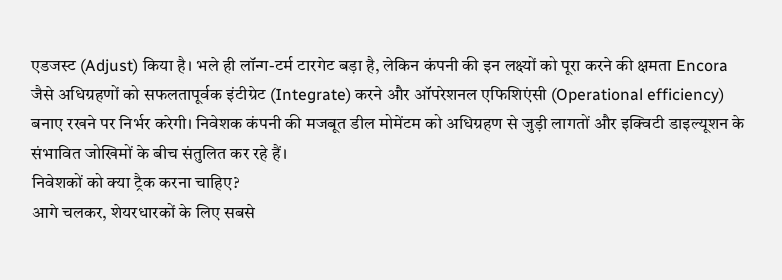एडजस्ट (Adjust) किया है। भले ही लॉन्ग-टर्म टारगेट बड़ा है, लेकिन कंपनी की इन लक्ष्यों को पूरा करने की क्षमता Encora जैसे अधिग्रहणों को सफलतापूर्वक इंटीग्रेट (Integrate) करने और ऑपरेशनल एफिशिएंसी (Operational efficiency) बनाए रखने पर निर्भर करेगी। निवेशक कंपनी की मजबूत डील मोमेंटम को अधिग्रहण से जुड़ी लागतों और इक्विटी डाइल्यूशन के संभावित जोखिमों के बीच संतुलित कर रहे हैं।
निवेशकों को क्या ट्रैक करना चाहिए?
आगे चलकर, शेयरधारकों के लिए सबसे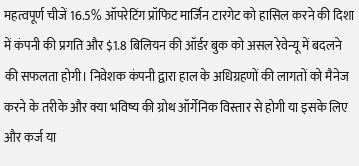महत्वपूर्ण चीजें 16.5% ऑपरेटिंग प्रॉफिट मार्जिन टारगेट को हासिल करने की दिशा में कंपनी की प्रगति और $1.8 बिलियन की ऑर्डर बुक को असल रेवेन्यू में बदलने की सफलता होगी। निवेशक कंपनी द्वारा हाल के अधिग्रहणों की लागतों को मैनेज करने के तरीके और क्या भविष्य की ग्रोथ ऑर्गेनिक विस्तार से होगी या इसके लिए और कर्ज या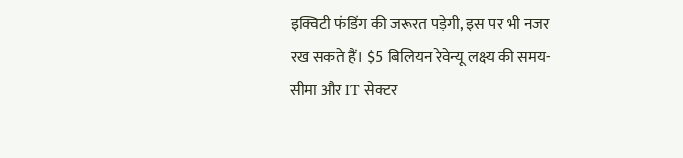इक्विटी फंडिंग की जरूरत पड़ेगी, इस पर भी नजर रख सकते हैं। $5 बिलियन रेवेन्यू लक्ष्य की समय-सीमा और IT सेक्टर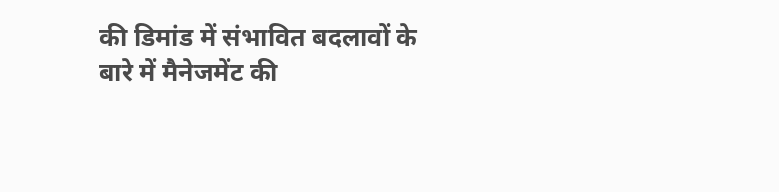की डिमांड में संभावित बदलावों के बारे में मैनेजमेंट की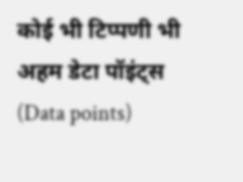कोई भी टिप्पणी भी अहम डेटा पॉइंट्स (Data points)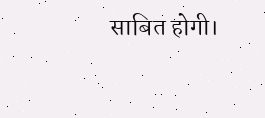साबित होगी।